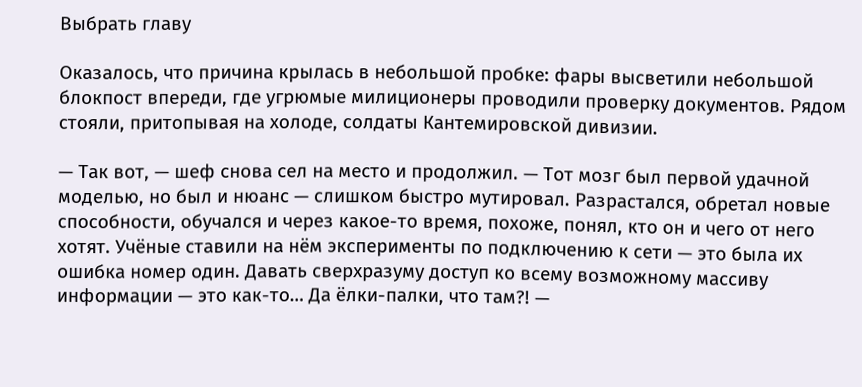Выбрать главу

Оказалось, что причина крылась в небольшой пробке: фары высветили небольшой блокпост впереди, где угрюмые милиционеры проводили проверку документов. Рядом стояли, притопывая на холоде, солдаты Кантемировской дивизии.

— Так вот, — шеф снова сел на место и продолжил. — Тот мозг был первой удачной моделью, но был и нюанс — слишком быстро мутировал. Разрастался, обретал новые способности, обучался и через какое-то время, похоже, понял, кто он и чего от него хотят. Учёные ставили на нём эксперименты по подключению к сети — это была их ошибка номер один. Давать сверхразуму доступ ко всему возможному массиву информации — это как-то… Да ёлки-палки, что там?! —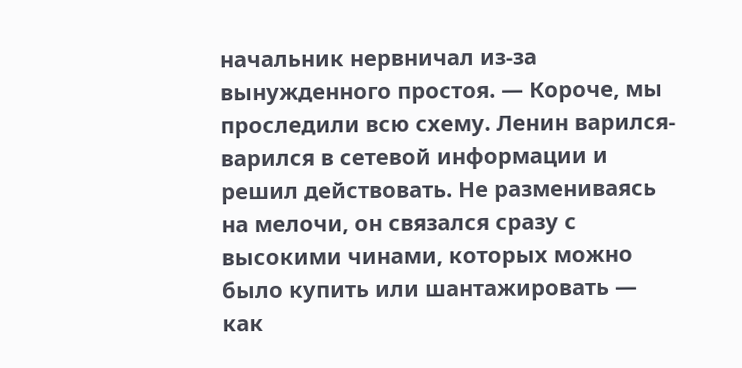начальник нервничал из-за вынужденного простоя. — Короче, мы проследили всю схему. Ленин варился-варился в сетевой информации и решил действовать. Не размениваясь на мелочи, он связался сразу с высокими чинами, которых можно было купить или шантажировать — как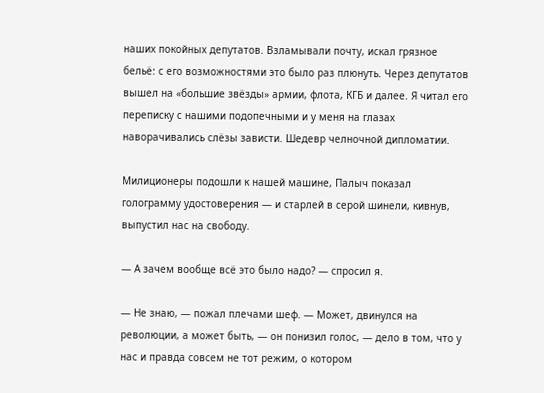наших покойных депутатов. Взламывали почту, искал грязное бельё: с его возможностями это было раз плюнуть. Через депутатов вышел на «большие звёзды» армии, флота, КГБ и далее. Я читал его переписку с нашими подопечными и у меня на глазах наворачивались слёзы зависти. Шедевр челночной дипломатии.

Милиционеры подошли к нашей машине, Палыч показал голограмму удостоверения — и старлей в серой шинели, кивнув, выпустил нас на свободу.

— А зачем вообще всё это было надо? — спросил я.

— Не знаю, — пожал плечами шеф. — Может, двинулся на революции, а может быть, — он понизил голос, — дело в том, что у нас и правда совсем не тот режим, о котором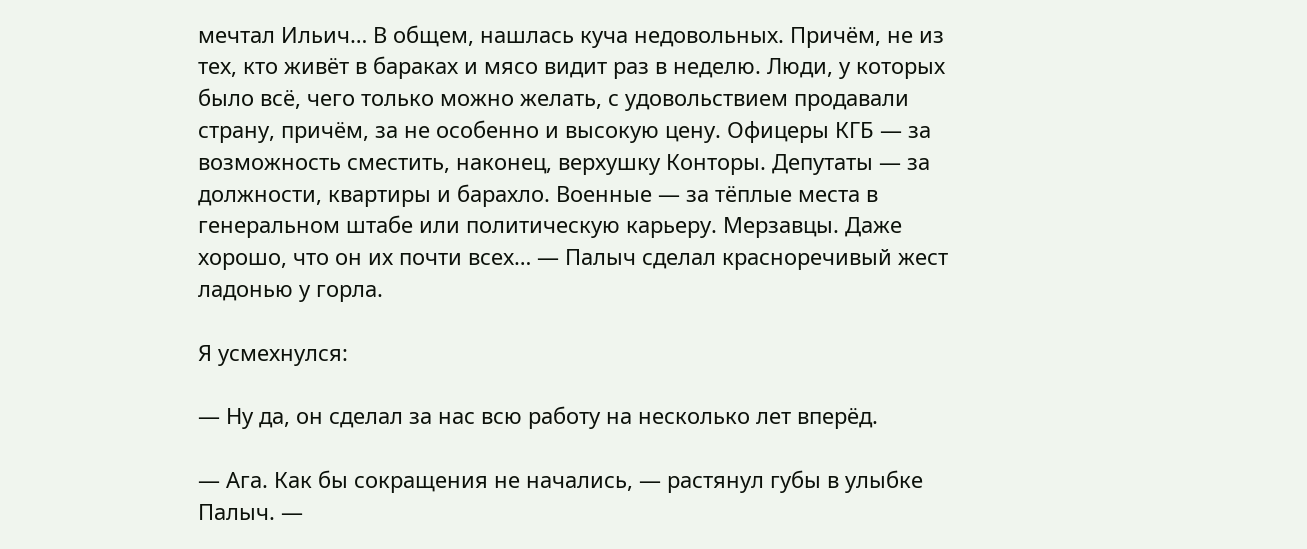мечтал Ильич… В общем, нашлась куча недовольных. Причём, не из тех, кто живёт в бараках и мясо видит раз в неделю. Люди, у которых было всё, чего только можно желать, с удовольствием продавали страну, причём, за не особенно и высокую цену. Офицеры КГБ — за возможность сместить, наконец, верхушку Конторы. Депутаты — за должности, квартиры и барахло. Военные — за тёплые места в генеральном штабе или политическую карьеру. Мерзавцы. Даже хорошо, что он их почти всех… — Палыч сделал красноречивый жест ладонью у горла.

Я усмехнулся:

— Ну да, он сделал за нас всю работу на несколько лет вперёд.

— Ага. Как бы сокращения не начались, — растянул губы в улыбке Палыч. —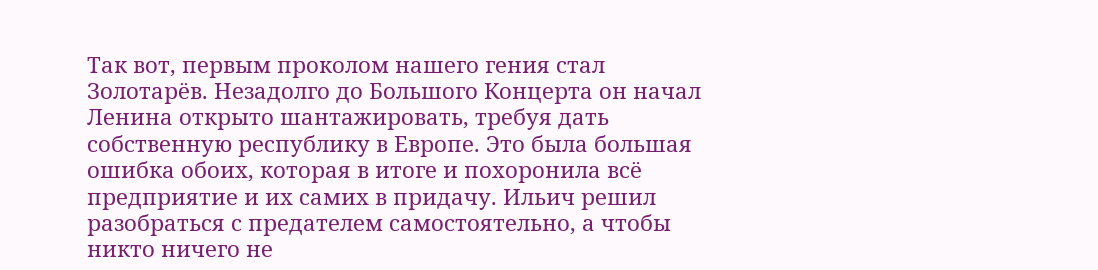Так вот, первым проколом нашего гения стал Золотарёв. Незадолго до Большого Концерта он начал Ленина открыто шантажировать, требуя дать собственную республику в Европе. Это была большая ошибка обоих, которая в итоге и похоронила всё предприятие и их самих в придачу. Ильич решил разобраться с предателем самостоятельно, а чтобы никто ничего не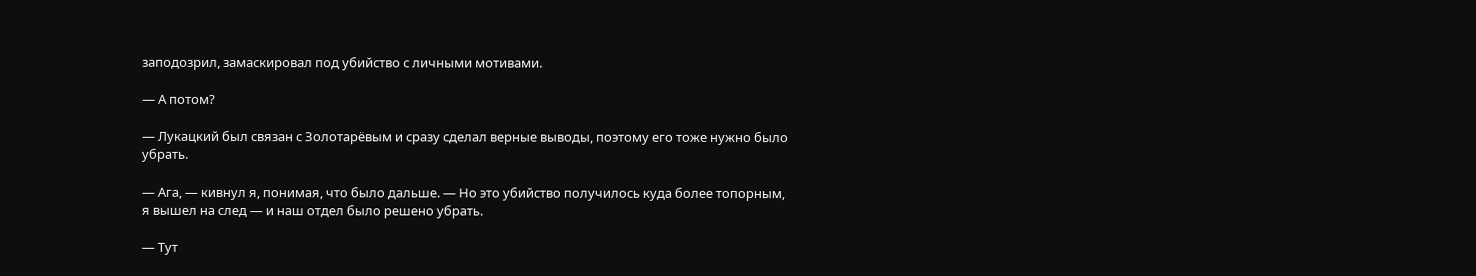заподозрил, замаскировал под убийство с личными мотивами.

— А потом?

— Лукацкий был связан с Золотарёвым и сразу сделал верные выводы, поэтому его тоже нужно было убрать.

— Ага, — кивнул я, понимая, что было дальше. — Но это убийство получилось куда более топорным, я вышел на след — и наш отдел было решено убрать.

— Тут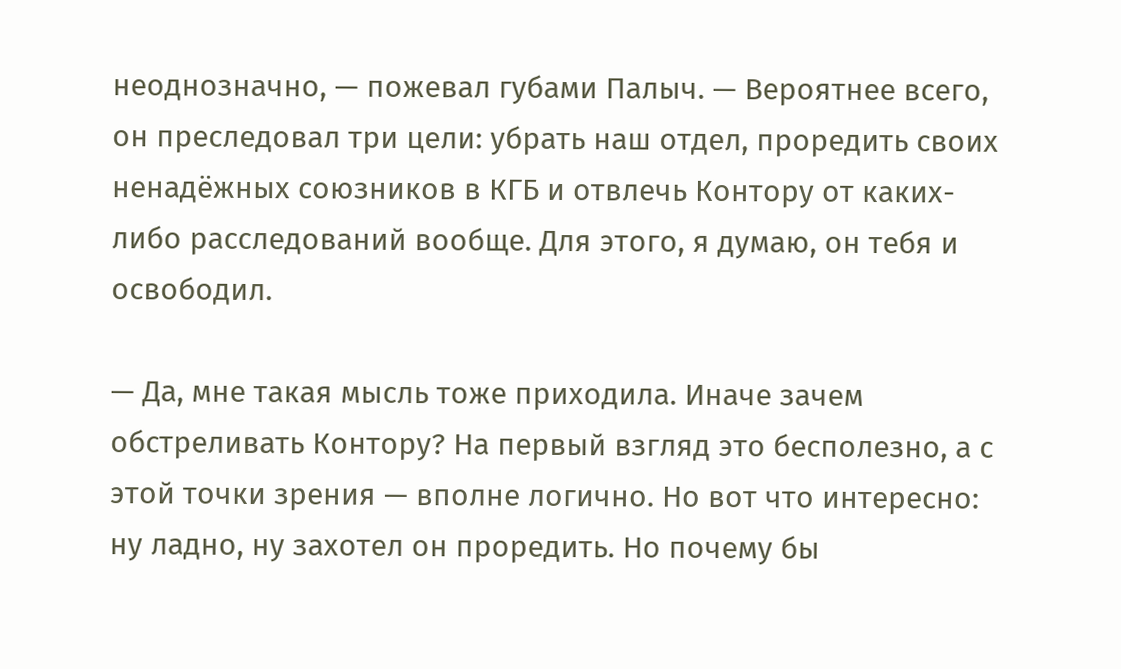неоднозначно, — пожевал губами Палыч. — Вероятнее всего, он преследовал три цели: убрать наш отдел, проредить своих ненадёжных союзников в КГБ и отвлечь Контору от каких-либо расследований вообще. Для этого, я думаю, он тебя и освободил.

— Да, мне такая мысль тоже приходила. Иначе зачем обстреливать Контору? На первый взгляд это бесполезно, а с этой точки зрения — вполне логично. Но вот что интересно: ну ладно, ну захотел он проредить. Но почему бы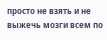просто не взять и не выжечь мозги всем по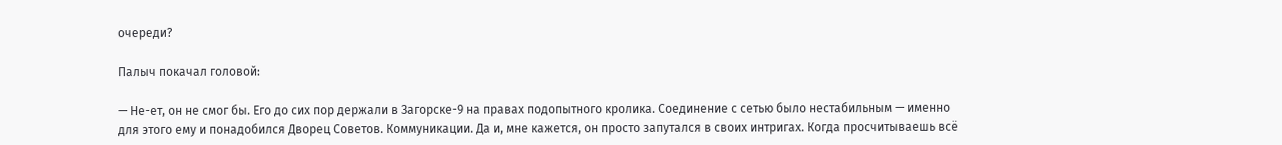очереди?

Палыч покачал головой:

— Не-ет, он не смог бы. Его до сих пор держали в Загорске-9 на правах подопытного кролика. Соединение с сетью было нестабильным — именно для этого ему и понадобился Дворец Советов. Коммуникации. Да и, мне кажется, он просто запутался в своих интригах. Когда просчитываешь всё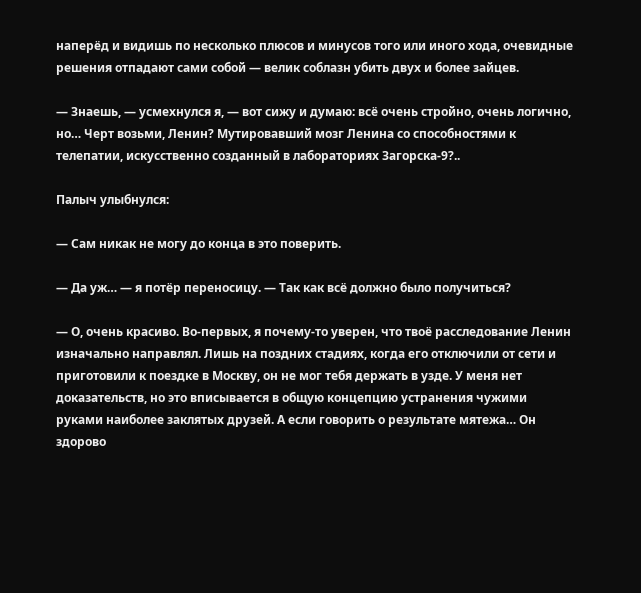наперёд и видишь по несколько плюсов и минусов того или иного хода, очевидные решения отпадают сами собой — велик соблазн убить двух и более зайцев.

— Знаешь, — усмехнулся я, — вот сижу и думаю: всё очень стройно, очень логично, но… Черт возьми, Ленин? Мутировавший мозг Ленина со способностями к телепатии, искусственно созданный в лабораториях Загорска-9?..

Палыч улыбнулся:

— Сам никак не могу до конца в это поверить.

— Да уж… — я потёр переносицу. — Так как всё должно было получиться?

— О, очень красиво. Во-первых, я почему-то уверен, что твоё расследование Ленин изначально направлял. Лишь на поздних стадиях, когда его отключили от сети и приготовили к поездке в Москву, он не мог тебя держать в узде. У меня нет доказательств, но это вписывается в общую концепцию устранения чужими руками наиболее заклятых друзей. А если говорить о результате мятежа… Он здорово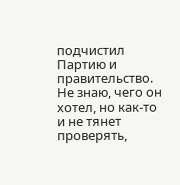подчистил Партию и правительство. Не знаю, чего он хотел, но как-то и не тянет проверять,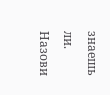знаешь ли. Назови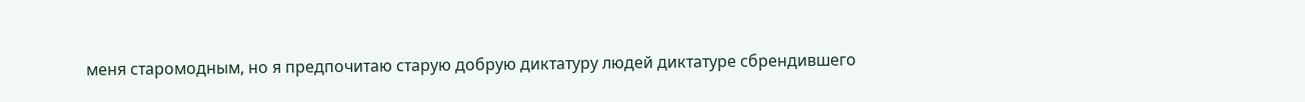меня старомодным, но я предпочитаю старую добрую диктатуру людей диктатуре сбрендившего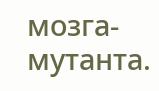мозга-мутанта.